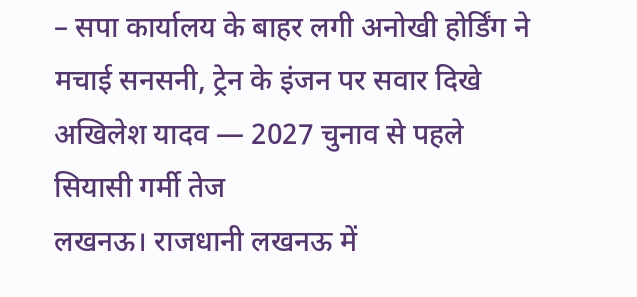– सपा कार्यालय के बाहर लगी अनोखी होर्डिंग ने मचाई सनसनी, ट्रेन के इंजन पर सवार दिखे अखिलेश यादव — 2027 चुनाव से पहले सियासी गर्मी तेज
लखनऊ। राजधानी लखनऊ में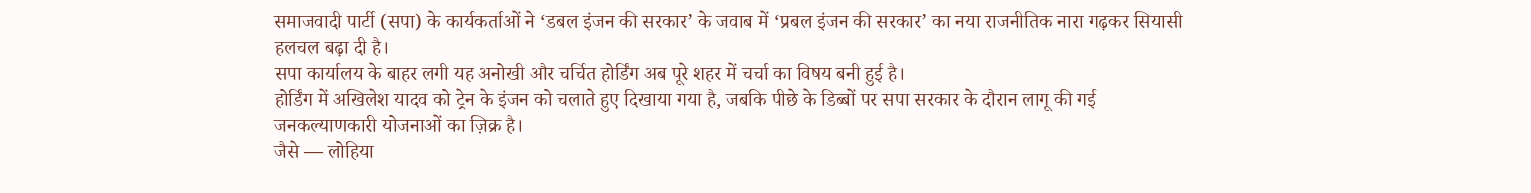समाजवादी पार्टी (सपा) के कार्यकर्ताओं ने ‘डबल इंजन की सरकार’ के जवाब में ‘प्रबल इंजन की सरकार’ का नया राजनीतिक नारा गढ़कर सियासी हलचल बढ़ा दी है।
सपा कार्यालय के बाहर लगी यह अनोखी और चर्चित होर्डिंग अब पूरे शहर में चर्चा का विषय बनी हुई है।
होर्डिंग में अखिलेश यादव को ट्रेन के इंजन को चलाते हुए दिखाया गया है, जबकि पीछे के डिब्बों पर सपा सरकार के दौरान लागू की गई जनकल्याणकारी योजनाओं का ज़िक्र है।
जैसे — लोहिया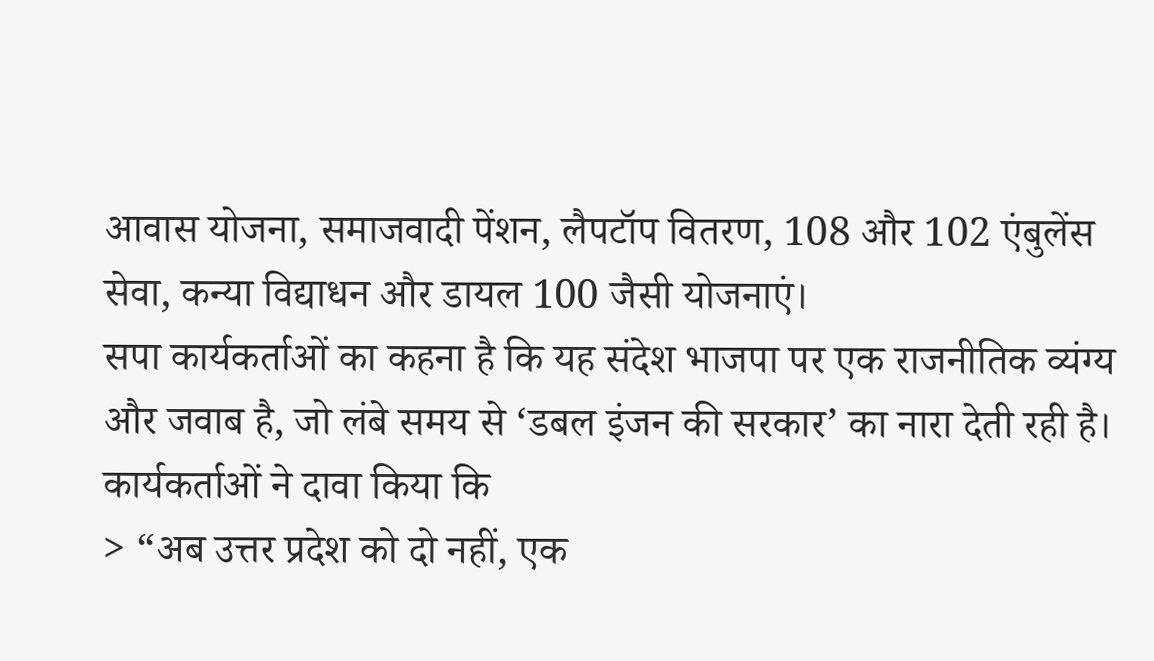आवास योजना, समाजवादी पेंशन, लैपटॉप वितरण, 108 और 102 एंबुलेंस सेवा, कन्या विद्याधन और डायल 100 जैसी योजनाएं।
सपा कार्यकर्ताओं का कहना है कि यह संदेश भाजपा पर एक राजनीतिक व्यंग्य और जवाब है, जो लंबे समय से ‘डबल इंजन की सरकार’ का नारा देती रही है।
कार्यकर्ताओं ने दावा किया कि
> “अब उत्तर प्रदेश को दो नहीं, एक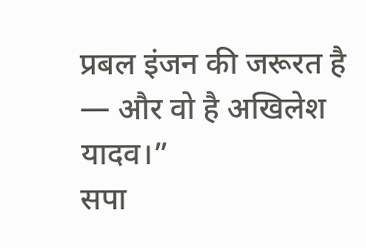प्रबल इंजन की जरूरत है — और वो है अखिलेश यादव।”
सपा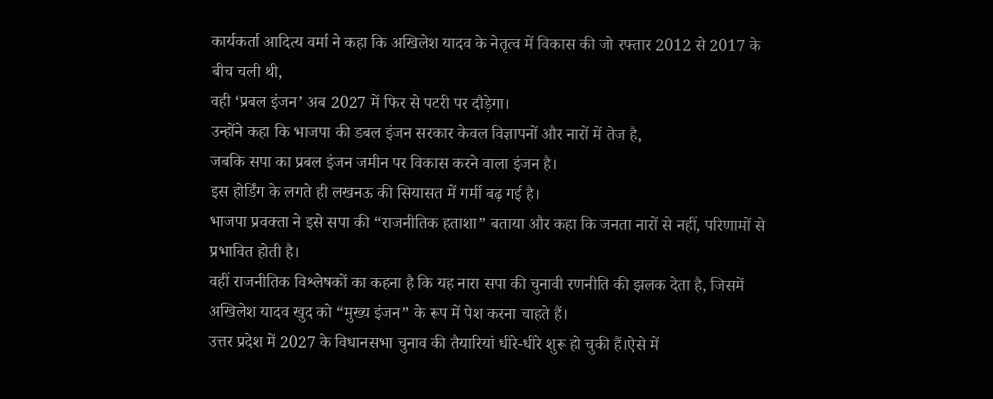कार्यकर्ता आदित्य वर्मा ने कहा कि अखिलेश यादव के नेतृत्व में विकास की जो रफ्तार 2012 से 2017 के बीच चली थी,
वही ‘प्रबल इंजन’ अब 2027 में फिर से पटरी पर दौड़ेगा।
उन्होंने कहा कि भाजपा की डबल इंजन सरकार केवल विज्ञापनों और नारों में तेज है,
जबकि सपा का प्रबल इंजन जमीन पर विकास करने वाला इंजन है।
इस होर्डिंग के लगते ही लखनऊ की सियासत में गर्मी बढ़ गई है।
भाजपा प्रवक्ता ने इसे सपा की “राजनीतिक हताशा” बताया और कहा कि जनता नारों से नहीं, परिणामों से प्रभावित होती है।
वहीं राजनीतिक विश्लेषकों का कहना है कि यह नारा सपा की चुनावी रणनीति की झलक देता है, जिसमें अखिलेश यादव खुद को “मुख्य इंजन” के रूप में पेश करना चाहते हैं।
उत्तर प्रदेश में 2027 के विधानसभा चुनाव की तैयारियां धीरे-धीरे शुरू हो चुकी हैं।ऐसे में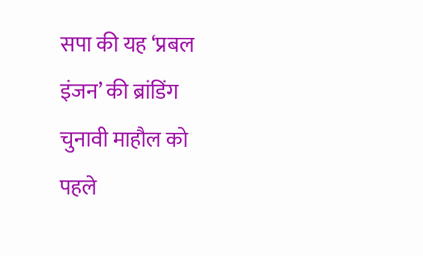सपा की यह ‘प्रबल इंजन’ की ब्रांडिंग चुनावी माहौल को पहले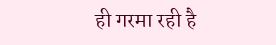ही गरमा रही है